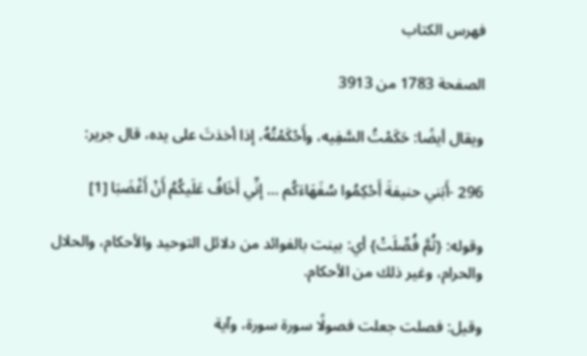فهرس الكتاب

الصفحة 1783 من 3913

ويقال أيضًا: حَكَمْتُ السَّفِيه، وأَحْكَمْتُهُ، إذا أخذتَ على يده، قال جرير:

296 -أَبَني حنيفةَ أَحْكِمُوا سُفَهَاءَكُم ... إنِّي أَخَافُ عَلَيكُمُ أَنْ أَغْضَبَا [1]

وقوله: {ثُمَّ فُصِّلَتْ} أي: بينت بالفوائد من دلائل التوحيد والأحكام، والحلال والحرام، وغير ذلك من الأحكام.

وقيل: فصلت جعلت فصولًا سورة سورة، وآية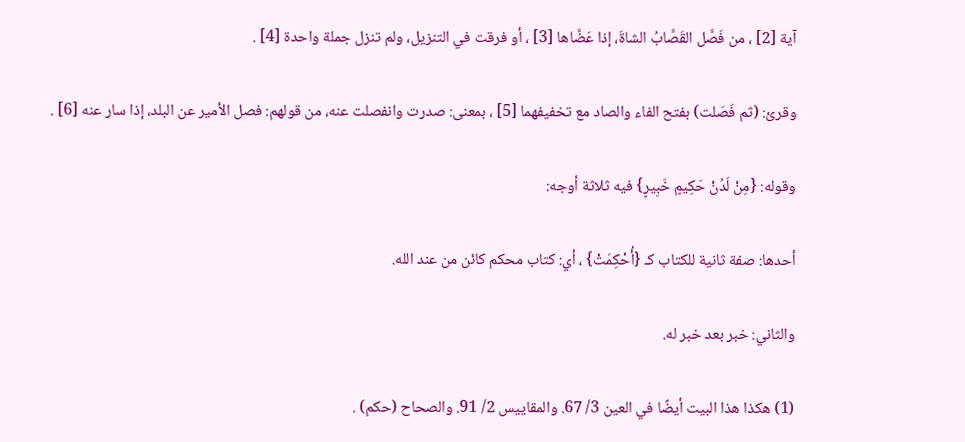آية [2] ، من فَصَّل القَصَّابُ الشاةَ، إذا عَضَّاها [3] ، أو فرقت في التنزيل، ولم تنزل جملة واحدة [4] .

وقرئ: (ثم فَصَلت) بفتح الفاء والصاد مع تخفيفهما [5] ، بمعنى: صدرت وانفصلت عنه، من قولهم: فصل الأمير عن البلد، إذا سار عنه [6] .

وقوله: {مِنْ لَدُنْ حَكِيمٍ خَبِيرٍ} فيه ثلاثة أوجه:

أحدها: صفة ثانية للكتاب كـ {أُحْكِمَتْ} ، أي: كتاب محكم كائن من عند الله.

والثاني: خبر بعد خبر له.

(1) هكذا هذا البيت أيضًا في العين 3/ 67. والمقاييس 2/ 91. والصحاح (حكم) .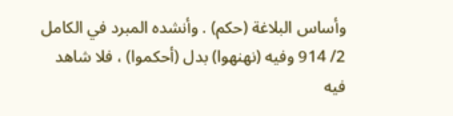وأساس البلاغة (حكم) . وأنشده المبرد في الكامل 2/ 914 وفيه (نهنهوا) بدل (أحكموا) ، فلا شاهد فيه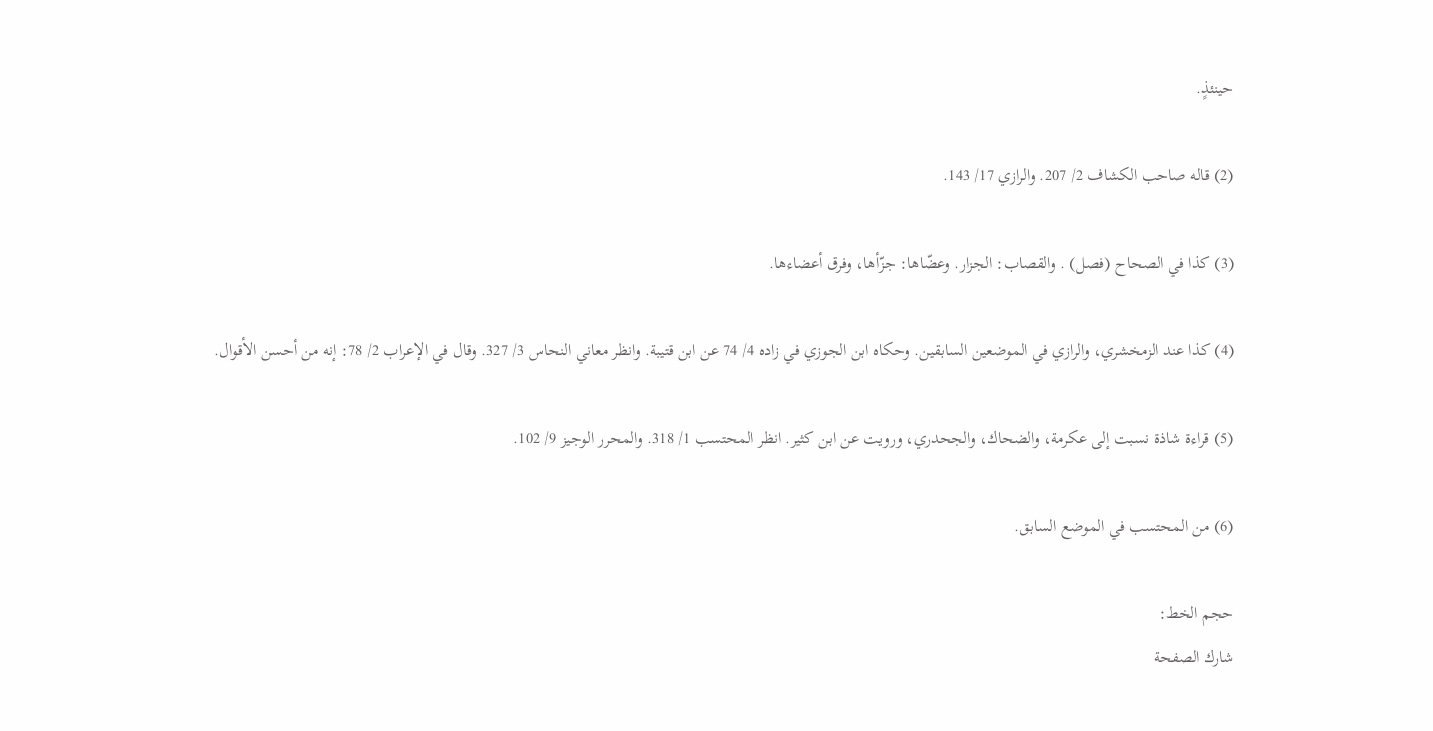حينئذٍ.

(2) قاله صاحب الكشاف 2/ 207. والرازي 17/ 143.

(3) كذا في الصحاح (فصل) . والقصاب: الجزار. وعضّاها: جزّأها، وفرق أعضاءها.

(4) كذا عند الزمخشري، والرازي في الموضعين السابقين. وحكاه ابن الجوزي في زاده 4/ 74 عن ابن قتيبة. وانظر معاني النحاس 3/ 327. وقال في الإعراب 2/ 78: إنه من أحسن الأقوال.

(5) قراءة شاذة نسبت إلى عكرمة، والضحاك، والجحدري، ورويت عن ابن كثير. انظر المحتسب 1/ 318. والمحرر الوجيز 9/ 102.

(6) من المحتسب في الموضع السابق.

حجم الخط:
شارك الصفحة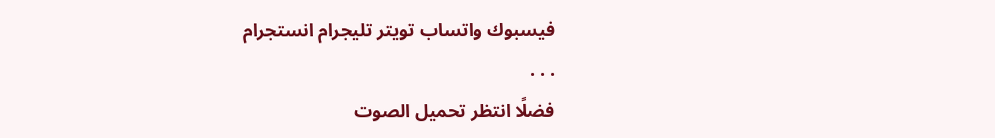فيسبوك واتساب تويتر تليجرام انستجرام
. . .
فضلًا انتظر تحميل الصوت